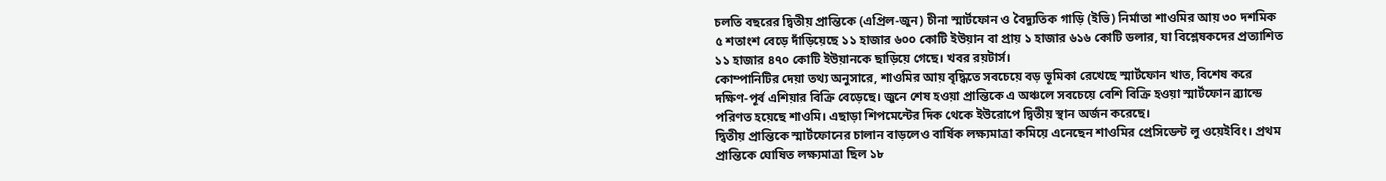চলতি বছরের দ্বিতীয় প্রান্তিকে (এপ্রিল-জুন) চীনা স্মার্টফোন ও বৈদ্যুতিক গাড়ি (ইভি) নির্মাতা শাওমির আয় ৩০ দশমিক ৫ শতাংশ বেড়ে দাঁড়িয়েছে ১১ হাজার ৬০০ কোটি ইউয়ান বা প্রায় ১ হাজার ৬১৬ কোটি ডলার, যা বিশ্লেষকদের প্রত্যাশিত ১১ হাজার ৪৭০ কোটি ইউয়ানকে ছাড়িয়ে গেছে। খবর রয়টার্স।
কোম্পানিটির দেয়া তথ্য অনুসারে, শাওমির আয় বৃদ্ধিতে সবচেয়ে বড় ভূমিকা রেখেছে স্মার্টফোন খাত, বিশেষ করে দক্ষিণ-পূর্ব এশিয়ার বিক্রি বেড়েছে। জুনে শেষ হওয়া প্রান্তিকে এ অঞ্চলে সবচেয়ে বেশি বিক্রি হওয়া স্মার্টফোন ব্র্যান্ডে পরিণত হয়েছে শাওমি। এছাড়া শিপমেন্টের দিক থেকে ইউরোপে দ্বিতীয় স্থান অর্জন করেছে।
দ্বিতীয় প্রান্তিকে স্মার্টফোনের চালান বাড়লেও বার্ষিক লক্ষ্যমাত্রা কমিয়ে এনেছেন শাওমির প্রেসিডেন্ট লু ওয়েইবিং। প্রথম প্রান্তিকে ঘোষিত লক্ষ্যমাত্রা ছিল ১৮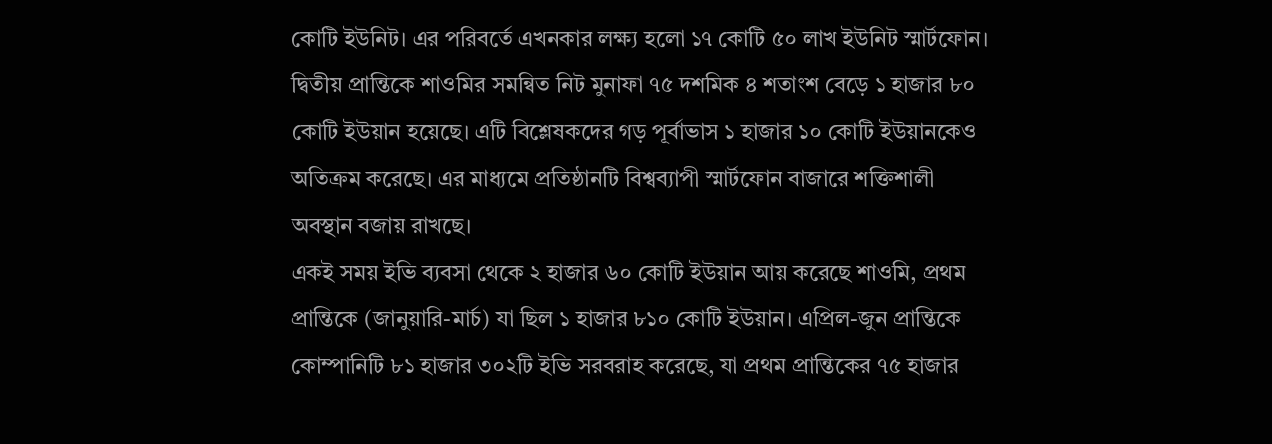কোটি ইউনিট। এর পরিবর্তে এখনকার লক্ষ্য হলো ১৭ কোটি ৫০ লাখ ইউনিট স্মার্টফোন।
দ্বিতীয় প্রান্তিকে শাওমির সমন্বিত নিট মুনাফা ৭৫ দশমিক ৪ শতাংশ বেড়ে ১ হাজার ৮০ কোটি ইউয়ান হয়েছে। এটি বিশ্লেষকদের গড় পূর্বাভাস ১ হাজার ১০ কোটি ইউয়ানকেও অতিক্রম করেছে। এর মাধ্যমে প্রতিষ্ঠানটি বিশ্বব্যাপী স্মার্টফোন বাজারে শক্তিশালী অবস্থান বজায় রাখছে।
একই সময় ইভি ব্যবসা থেকে ২ হাজার ৬০ কোটি ইউয়ান আয় করেছে শাওমি, প্রথম প্রান্তিকে (জানুয়ারি-মার্চ) যা ছিল ১ হাজার ৮১০ কোটি ইউয়ান। এপ্রিল-জুন প্রান্তিকে কোম্পানিটি ৮১ হাজার ৩০২টি ইভি সরবরাহ করেছে, যা প্রথম প্রান্তিকের ৭৫ হাজার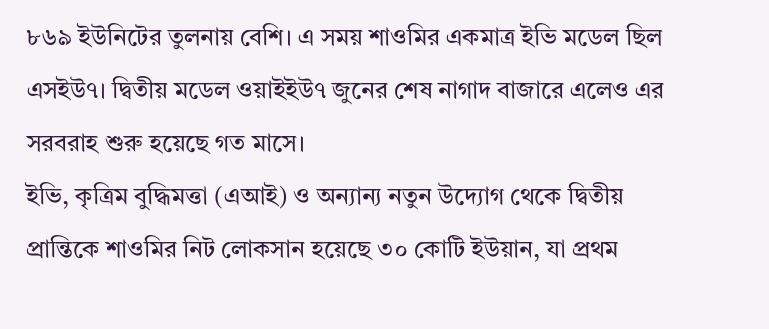৮৬৯ ইউনিটের তুলনায় বেশি। এ সময় শাওমির একমাত্র ইভি মডেল ছিল এসইউ৭। দ্বিতীয় মডেল ওয়াইইউ৭ জুনের শেষ নাগাদ বাজারে এলেও এর সরবরাহ শুরু হয়েছে গত মাসে।
ইভি, কৃত্রিম বুদ্ধিমত্তা (এআই) ও অন্যান্য নতুন উদ্যোগ থেকে দ্বিতীয় প্রান্তিকে শাওমির নিট লোকসান হয়েছে ৩০ কোটি ইউয়ান, যা প্রথম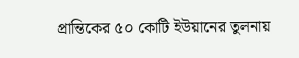প্রান্তিকের ৫০ কোটি ইউয়ানের তুলনায়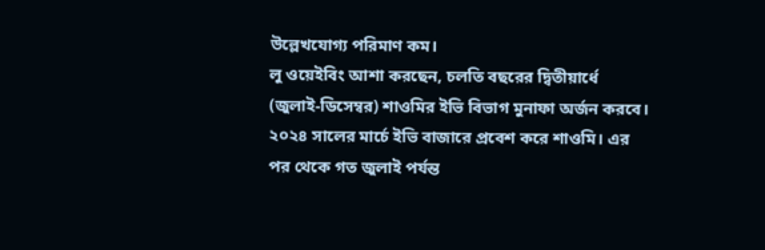উল্লেখযোগ্য পরিমাণ কম।
লু ওয়েইবিং আশা করছেন, চলতি বছরের দ্বিতীয়ার্ধে (জুলাই-ডিসেম্বর) শাওমির ইভি বিভাগ মুনাফা অর্জন করবে।
২০২৪ সালের মার্চে ইভি বাজারে প্রবেশ করে শাওমি। এর পর থেকে গত জুলাই পর্যন্ত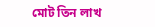মোট তিন লাখ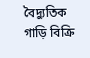বৈদ্যুতিক গাড়ি বিক্রি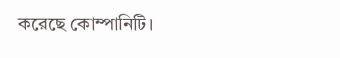করেছে কোম্পানিটি।